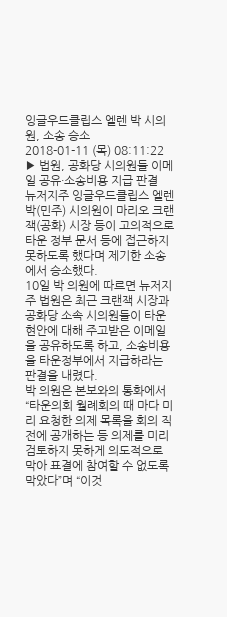잉글우드클립스 엘렌 박 시의원, 소송 승소
2018-01-11 (목) 08:11:22
▶ 법원, 공화당 시의원들 이메일 공유·소송비용 지급 판결
뉴저지주 잉글우드클립스 엘렌 박(민주) 시의원이 마리오 크랜잭(공화) 시장 등이 고의적으로 타운 정부 문서 등에 접근하지 못하도록 했다며 제기한 소송에서 승소했다.
10일 박 의원에 따르면 뉴저지주 법원은 최근 크랜잭 시장과 공화당 소속 시의원들이 타운 현안에 대해 주고받은 이메일을 공유하도록 하고, 소송비용을 타운정부에서 지급하라는 판결을 내렸다.
박 의원은 본보와의 통화에서 “타운의회 월례회의 때 마다 미리 요청한 의제 목록을 회의 직전에 공개하는 등 의제를 미리 검토하지 못하게 의도적으로 막아 표결에 참여할 수 없도록 막았다”며 “이것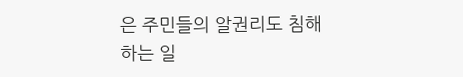은 주민들의 알권리도 침해하는 일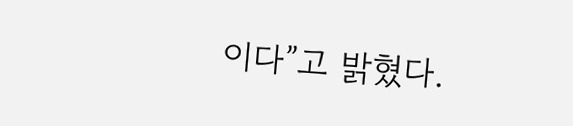이다”고 밝혔다.